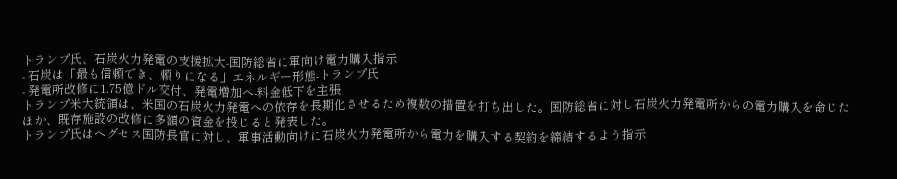トランプ氏、石炭火力発電の支援拡大-国防総省に軍向け電力購入指示
- 石炭は「最も信頼でき、頼りになる」エネルギー形態-トランプ氏
- 発電所改修に1.75億ドル交付、発電増加へ-料金低下を主張
トランプ米大統領は、米国の石炭火力発電への依存を長期化させるため複数の措置を打ち出した。国防総省に対し石炭火力発電所からの電力購入を命じたほか、既存施設の改修に多額の資金を投じると発表した。
トランプ氏はヘグセス国防長官に対し、軍事活動向けに石炭火力発電所から電力を購入する契約を締結するよう指示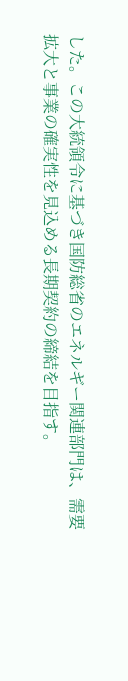した。この大統領令に基づき国防総省のエネルギー関連部門は、需要拡大と事業の確実性を見込める長期契約の締結を目指す。